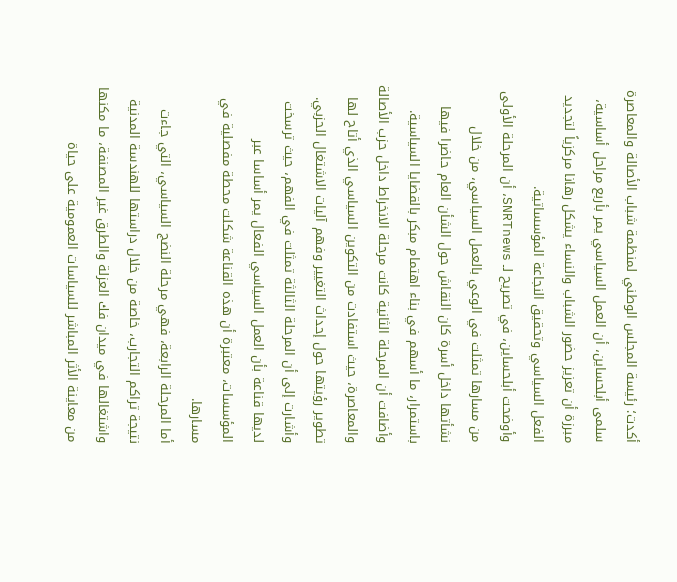أكدت؛ رئيسة المجلس الوطني لمنظمة شباب الأصالة والمعاصرة سلمى أبلحساين، أن العمل السياسي يمر بأربع مراحل أساسية، مبرزة أن تعزيز حضور الشباب والنساء يشكل رهانا مركزياً لتجديد الفعل السياسي وتحقيق النجاعة المؤسساتية.
وأوضحت أبلحساين، في تصريح لـ SNRTnews، أن المرحلة الأولى من مسارها تمثلت في الوعي بالعمل السياسي، من خلال نشأتها داخل أسرة كان النقاش حول الشأن العام حاضرا فيها باستمرار، ما أسهم في بناء اهتمام مبكر بالقضايا السياسية.
وأضافت أن المرحلة الثانية كانت مرحلة الانخراط داخل حزب الأصالة والمعاصرة، حيث استفادت من التكوين السياسي الذي أتاح لها تطوير رؤيتها حول إحداث التغيير وفهم آليات الاشتغال الحزبي.
وأشارت إلى أن المرحلة الثالثة تمثلت في الفهم، حيث ترسخت لديها قناعة بأن العمل السياسي الفعال يمر أساسا عبر المؤسسات، معتبرة أن هذه القناعة شكلت محطة مفصلية في مسارها.
أما المرحلة الرابعة، فهي مرحلة النضج السياسي، التي جاءت نتيجة تراكم التجارب، خاصة من خلال دراستها للهندسة المدنية واشتغالها في ميدان فك العزلة والطرق غير المصنفة، ما مكنها من معاينة الأثر المباشر للسياسات العمومية على حياة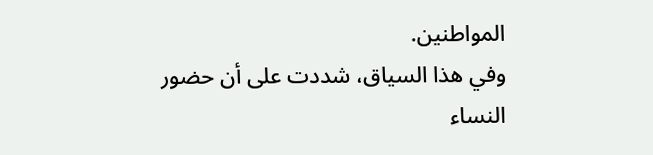المواطنين.
وفي هذا السياق، شددت على أن حضور النساء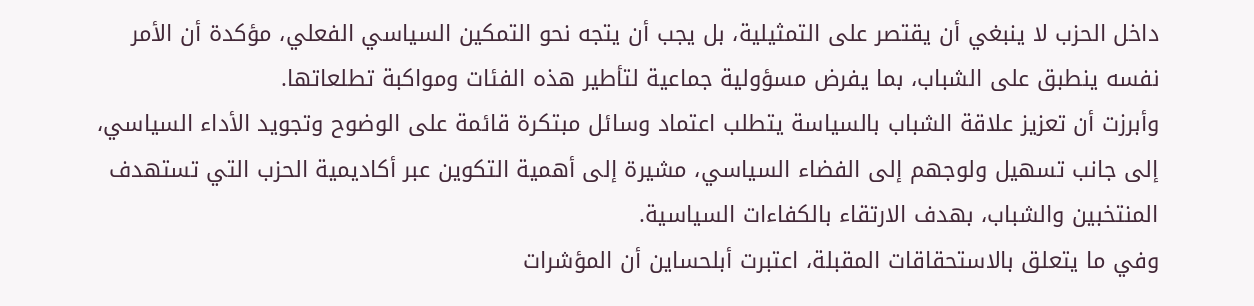داخل الحزب لا ينبغي أن يقتصر على التمثيلية، بل يجب أن يتجه نحو التمكين السياسي الفعلي، مؤكدة أن الأمر نفسه ينطبق على الشباب، بما يفرض مسؤولية جماعية لتأطير هذه الفئات ومواكبة تطلعاتها.
وأبرزت أن تعزيز علاقة الشباب بالسياسة يتطلب اعتماد وسائل مبتكرة قائمة على الوضوح وتجويد الأداء السياسي، إلى جانب تسهيل ولوجهم إلى الفضاء السياسي، مشيرة إلى أهمية التكوين عبر أكاديمية الحزب التي تستهدف المنتخبين والشباب، بهدف الارتقاء بالكفاءات السياسية.
وفي ما يتعلق بالاستحقاقات المقبلة، اعتبرت أبلحساين أن المؤشرات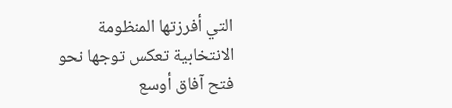التي أفرزتها المنظومة الانتخابية تعكس توجها نحو فتح آفاق أوسع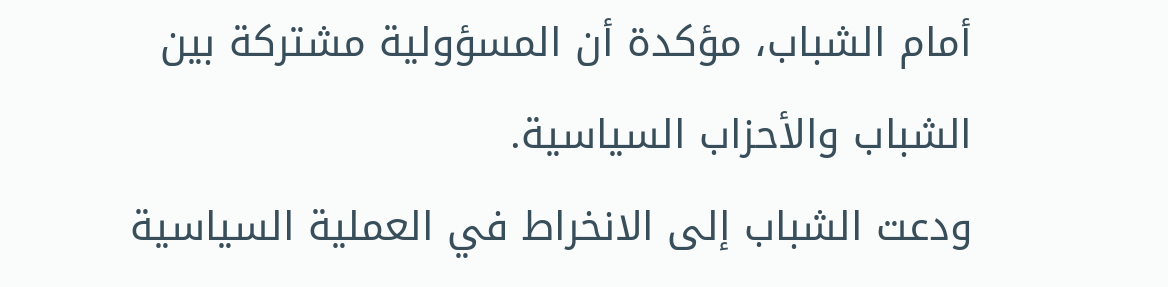أمام الشباب، مؤكدة أن المسؤولية مشتركة بين الشباب والأحزاب السياسية.
ودعت الشباب إلى الانخراط في العملية السياسية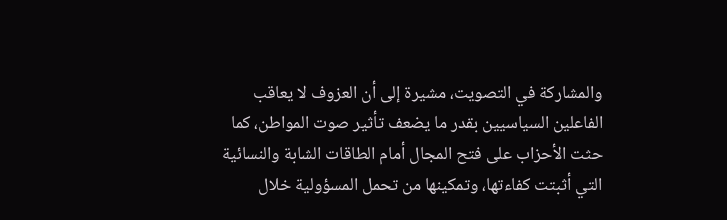والمشاركة في التصويت، مشيرة إلى أن العزوف لا يعاقب الفاعلين السياسيين بقدر ما يضعف تأثير صوت المواطن، كما حثت الأحزاب على فتح المجال أمام الطاقات الشابة والنسائية التي أثبتت كفاءتها، وتمكينها من تحمل المسؤولية خلال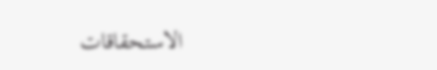الاستحقاقات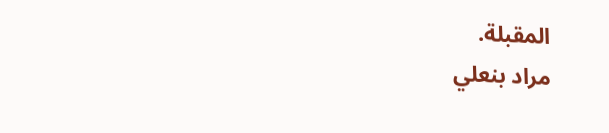المقبلة.
مراد بنعلي